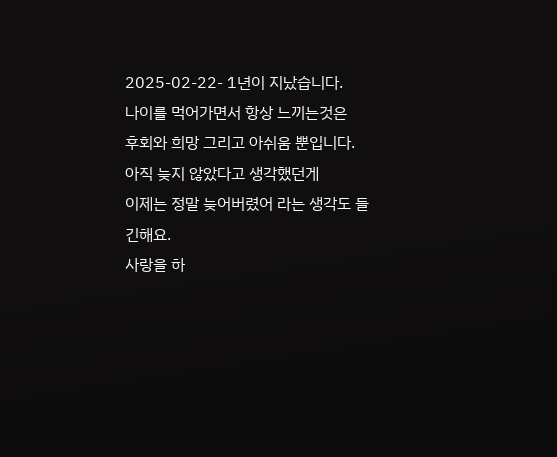2025-02-22- 1년이 지났습니다.
나이를 먹어가면서 항상 느끼는것은
후회와 희망 그리고 아쉬움 뿐입니다.
아직 늦지 않았다고 생각했던게
이제는 정말 늦어버렸어 라는 생각도 들긴해요.
사랑을 하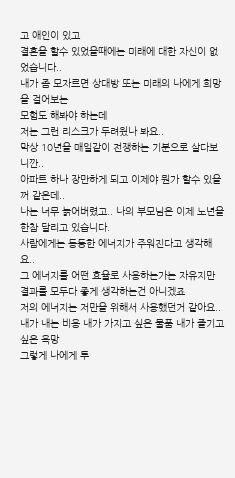고 애인이 있고
결혼을 할수 있었을때에는 미래에 대한 자신이 없었습니다..
내가 좀 모자르면 상대방 또는 미래의 나에게 희망을 걸어보는
모험도 해봐야 하는데
저는 그런 리스크가 두려웠나 봐요..
막상 10년을 매일같이 전쟁하는 기분으로 살다보니깐..
아파트 하나 장만하게 되고 이제야 뭔가 할수 있을꺼 같은데..
나는 너무 늙어버렸고.. 나의 부모님은 이제 노년을 한참 달리고 있습니다.
사람에게는 동등한 에너지가 주워진다고 생각해요..
그 에너지를 어떤 효율로 사용하는가는 자유지만
결과를 모두다 좋게 생각하는건 아니겠죠
저의 에너지는 저만을 위해서 사용했던거 같아요..
내가 내는 비용 내가 가지고 싶은 물품 내가 즐기고싶은 욕망
그렇게 나에게 투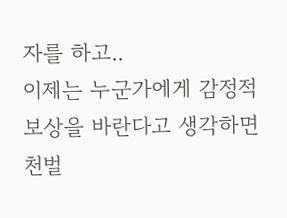자를 하고..
이제는 누군가에게 감정적 보상을 바란다고 생각하면
천벌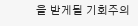을 받게될 기회주의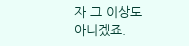자 그 이상도 아니겠죠.